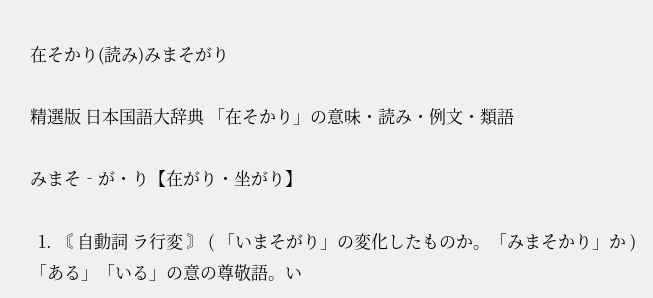在そかり(読み)みまそがり

精選版 日本国語大辞典 「在そかり」の意味・読み・例文・類語

みまそ‐が・り【在がり・坐がり】

  1. 〘 自動詞 ラ行変 〙 ( 「いまそがり」の変化したものか。「みまそかり」か ) 「ある」「いる」の意の尊敬語。い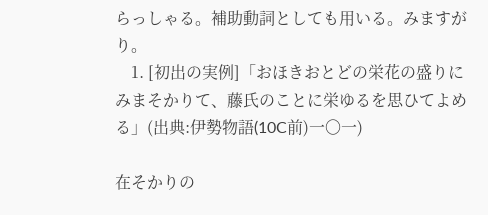らっしゃる。補助動詞としても用いる。みますがり。
    1. [初出の実例]「おほきおとどの栄花の盛りにみまそかりて、藤氏のことに栄ゆるを思ひてよめる」(出典:伊勢物語(10C前)一〇一)

在そかりの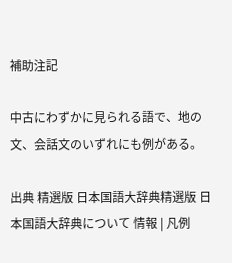補助注記

中古にわずかに見られる語で、地の文、会話文のいずれにも例がある。

出典 精選版 日本国語大辞典精選版 日本国語大辞典について 情報 | 凡例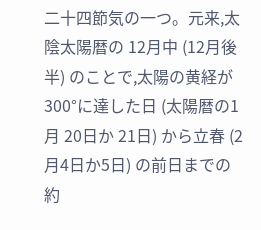二十四節気の一つ。元来,太陰太陽暦の 12月中 (12月後半) のことで,太陽の黄経が 300°に達した日 (太陽暦の1月 20日か 21日) から立春 (2月4日か5日) の前日までの約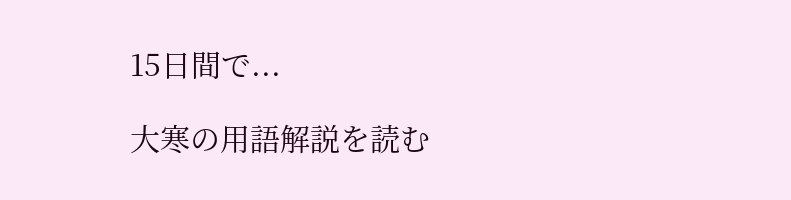15日間で...

大寒の用語解説を読む